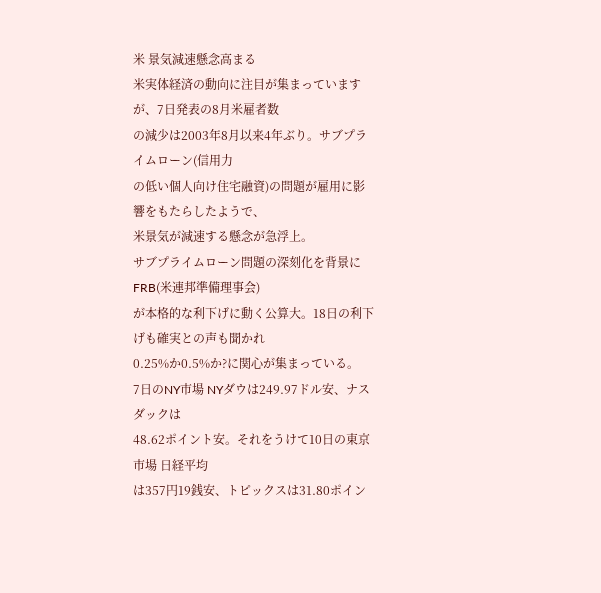米 景気減速懸念高まる
米実体経済の動向に注目が集まっていますが、7日発表の8月米雇者数
の減少は2003年8月以来4年ぶり。サブプライムローン(信用力
の低い個人向け住宅融資)の問題が雇用に影響をもたらしたようで、
米景気が減速する懸念が急浮上。
サブプライムローン問題の深刻化を背景にFRB(米連邦準備理事会)
が本格的な利下げに動く公算大。18日の利下げも確実との声も聞かれ
0.25%か0.5%か?に関心が集まっている。
7日のNY市場 NYダウは249.97ドル安、ナスダックは
48.62ポイント安。それをうけて10日の東京市場 日経平均
は357円19銭安、トピックスは31.80ポイン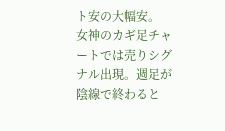ト安の大幅安。
女神のカギ足チャートでは売りシグナル出現。週足が陰線で終わると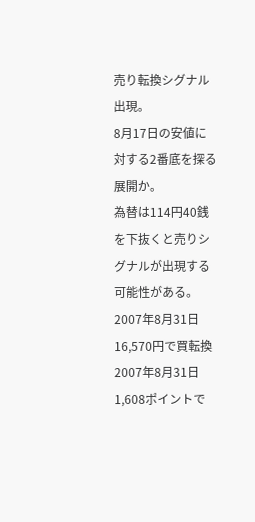売り転換シグナル出現。
8月17日の安値に対する2番底を探る展開か。
為替は114円40銭を下抜くと売りシグナルが出現する可能性がある。
2007年8月31日
16,570円で買転換
2007年8月31日
1,608ポイントで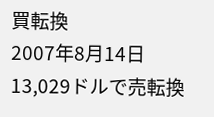買転換
2007年8月14日
13,029ドルで売転換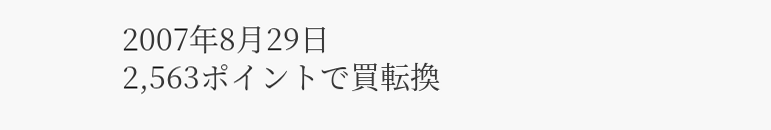2007年8月29日
2,563ポイントで買転換